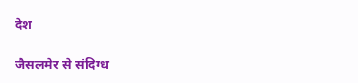देश

जैसलमेर से संदिग्ध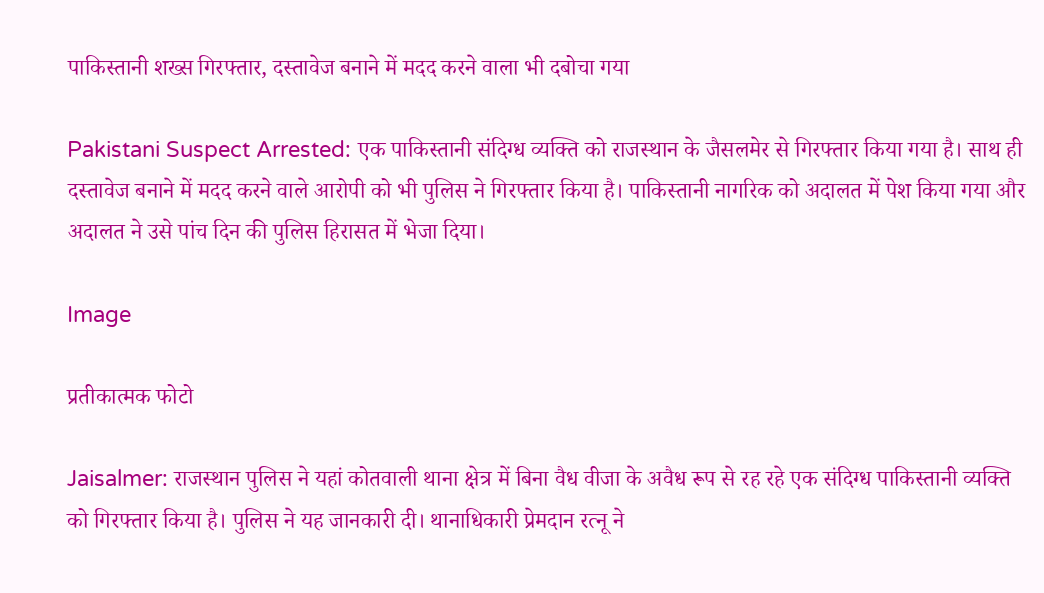पाकिस्तानी शख्स गिरफ्तार, दस्तावेज बनाने में मदद करने वाला भी दबोचा गया

Pakistani Suspect Arrested: एक पाकिस्तानी संदिग्ध व्यक्ति को राजस्थान के जैसलमेर से गिरफ्तार किया गया है। साथ ही दस्तावेज बनाने में मदद करने वाले आरोपी को भी पुलिस ने गिरफ्तार किया है। पाकिस्तानी नागरिक को अदालत में पेश किया गया और अदालत ने उसे पांच दिन की पुलिस हिरासत में भेजा दिया।

Image

प्रतीकात्मक फोटो

Jaisalmer: राजस्थान पुलिस ने यहां कोतवाली थाना क्षेत्र में बिना वैध वीजा के अवैध रूप से रह रहे एक संदिग्ध पाकिस्तानी व्यक्ति को गिरफ्तार किया है। पुलिस ने यह जानकारी दी। थानाधिकारी प्रेमदान रत्नू ने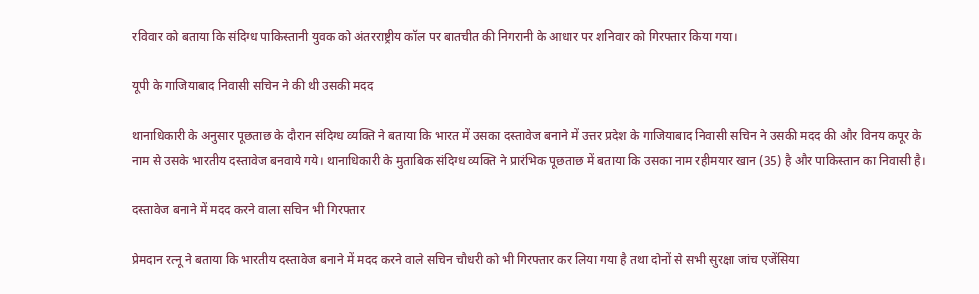रविवार को बताया कि संदिग्ध पाकिस्तानी युवक को अंतरराष्ट्रीय कॉल पर बातचीत की निगरानी के आधार पर शनिवार को गिरफ्तार किया गया।

यूपी के गाजियाबाद निवासी सचिन ने की थी उसकी मदद

थानाधिकारी के अनुसार पूछताछ के दौरान संदिग्ध व्यक्ति ने बताया कि भारत में उसका दस्तावेज बनाने में उत्तर प्रदेश के गाजियाबाद निवासी सचिन ने उसकी मदद की और विनय कपूर के नाम से उसके भारतीय दस्तावेज बनवाये गये। थानाधिकारी के मुताबिक संदिग्ध व्यक्ति ने प्रारंभिक पूछताछ में बताया कि उसका नाम रहीमयार खान (35) है और पाकिस्तान का निवासी है।

दस्तावेज बनाने में मदद करने वाला सचिन भी गिरफ्तार

प्रेमदान रत्नू ने बताया कि भारतीय दस्तावेज बनाने में मदद करने वाले सचिन चौधरी को भी गिरफ्तार कर लिया गया है तथा दोनों से सभी सुरक्षा जांच एजेंसिया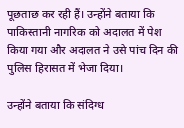पूछताछ कर रही हैं। उन्होंने बताया कि पाकिस्तानी नागरिक को अदालत में पेश किया गया और अदालत ने उसे पांच दिन की पुलिस हिरासत में भेजा दिया।

उन्होंने बताया कि संदिग्ध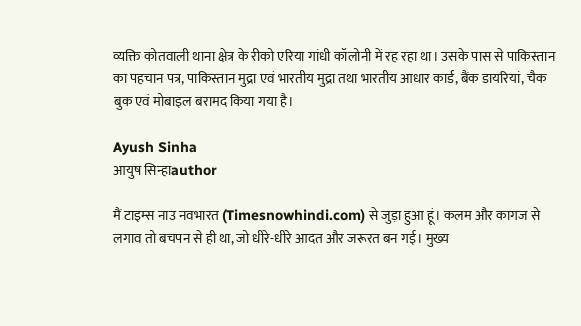व्यक्ति कोतवाली थाना क्षेत्र के रीको एरिया गांधी कॉलोनी में रह रहा था। उसके पास से पाकिस्तान का पहचान पत्र, पाकिस्तान मुद्रा एवं भारतीय मुद्रा तथा भारतीय आधार कार्ड, बैंक डायरियां, चैक बुक एवं मोबाइल बरामद किया गया है।

Ayush Sinha
आयुष सिन्हाauthor

मैं टाइम्स नाउ नवभारत (Timesnowhindi.com) से जुड़ा हुआ हूं। कलम और कागज से लगाव तो बचपन से ही था, जो धीरे-धीरे आदत और जरूरत बन गई। मुख्य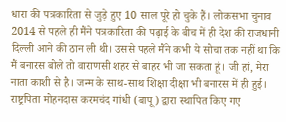धारा की पत्रकारिता से जुड़े हुए 10 साल पूरे हो चुके हैं। लोकसभा चुनाव 2014 से पहले ही मैंने पत्रकारिता की पढ़ाई के बीच में ही देश की राजधानी दिल्ली आने की ठान ली थी। उससे पहले मैंने कभी ये सोचा तक नहीं था कि मैं बनारस बोले तो वाराणसी शहर से बाहर भी जा सकता हूं। जी हां, मेरा नाता काशी से है। जन्म के साथ-साथ शिक्षा दीक्षा भी बनारस में ही हुई। राष्ट्रपिता मोहनदास करमचंद गांधी (बापू) द्वारा स्थापित किए गए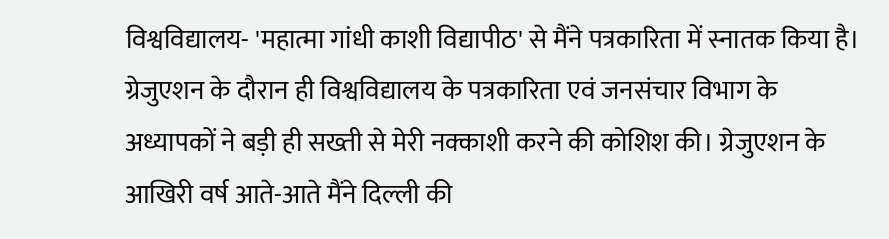विश्वविद्यालय- 'महात्मा गांधी काशी विद्यापीठ' से मैंने पत्रकारिता में स्नातक किया है। ग्रेजुएशन के दौरान ही विश्वविद्यालय के पत्रकारिता एवं जनसंचार विभाग के अध्यापकों ने बड़ी ही सख्ती से मेरी नक्काशी करने की कोशिश की। ग्रेजुएशन के आखिरी वर्ष आते-आते मैंने दिल्ली की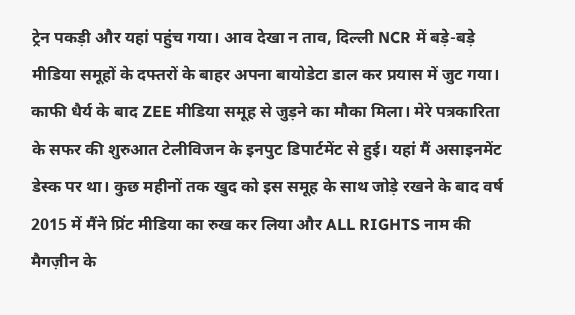ट्रेन पकड़ी और यहां पहुंच गया। आव देखा न ताव, दिल्ली NCR में बड़े-बड़े मीडिया समूहों के दफ्तरों के बाहर अपना बायोडेटा डाल कर प्रयास में जुट गया। काफी धैर्य के बाद ZEE मीडिया समूह से जुड़ने का मौका मिला। मेरे पत्रकारिता के सफर की शुरुआत टेलीविजन के इनपुट डिपार्टमेंट से हुई। यहां मैं असाइनमेंट डेस्क पर था। कुछ महीनों तक खुद को इस समूह के साथ जोड़े रखने के बाद वर्ष 2015 में मैंने प्रिंट मीडिया का रुख कर लिया और ALL RIGHTS नाम की मैगज़ीन के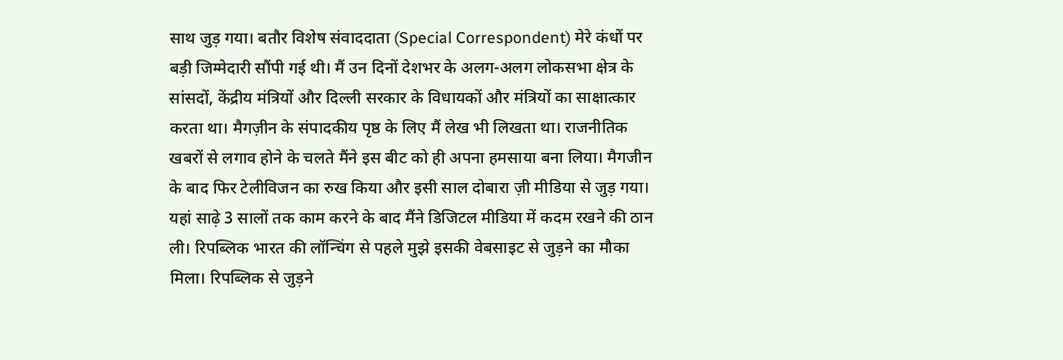साथ जुड़ गया। बतौर विशेष संवाददाता (Special Correspondent) मेरे कंधों पर बड़ी जिम्मेदारी सौंपी गई थी। मैं उन दिनों देशभर के अलग-अलग लोकसभा क्षेत्र के सांसदों, केंद्रीय मंत्रियों और दिल्ली सरकार के विधायकों और मंत्रियों का साक्षात्कार करता था। मैगज़ीन के संपादकीय पृष्ठ के लिए मैं लेख भी लिखता था। राजनीतिक खबरों से लगाव होने के चलते मैंने इस बीट को ही अपना हमसाया बना लिया। मैगजीन के बाद फिर टेलीविजन का रुख किया और इसी साल दोबारा ज़ी मीडिया से जुड़ गया। यहां साढ़े 3 सालों तक काम करने के बाद मैंने डिजिटल मीडिया में कदम रखने की ठान ली। रिपब्लिक भारत की लॉन्चिंग से पहले मुझे इसकी वेबसाइट से जुड़ने का मौका मिला। रिपब्लिक से जुड़ने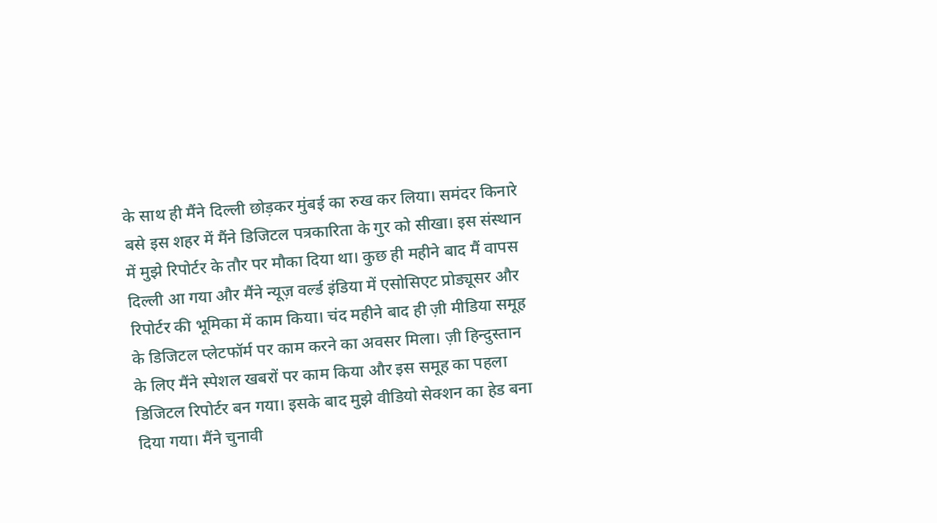के साथ ही मैंने दिल्ली छोड़कर मुंबई का रुख कर लिया। समंदर किनारे बसे इस शहर में मैंने डिजिटल पत्रकारिता के गुर को सीखा। इस संस्थान में मुझे रिपोर्टर के तौर पर मौका दिया था। कुछ ही महीने बाद मैं वापस दिल्ली आ गया और मैंने न्यूज़ वर्ल्ड इंडिया में एसोसिएट प्रोड्यूसर और रिपोर्टर की भूमिका में काम किया। चंद महीने बाद ही ज़ी मीडिया समूह के डिजिटल प्लेटफॉर्म पर काम करने का अवसर मिला। ज़ी हिन्दुस्तान के लिए मैंने स्पेशल खबरों पर काम किया और इस समूह का पहला डिजिटल रिपोर्टर बन गया। इसके बाद मुझे वीडियो सेक्शन का हेड बना दिया गया। मैंने चुनावी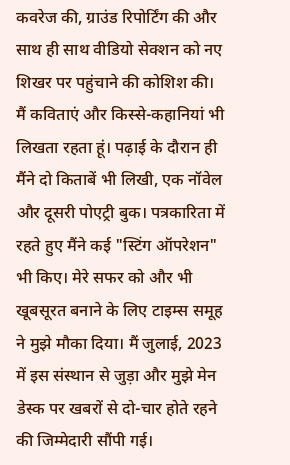कवरेज की, ग्राउंड रिपोर्टिंग की और साथ ही साथ वीडियो सेक्शन को नए शिखर पर पहुंचाने की कोशिश की। मैं कविताएं और किस्से-कहानियां भी लिखता रहता हूं। पढ़ाई के दौरान ही मैंने दो किताबें भी लिखी, एक नॉवेल और दूसरी पोएट्री बुक। पत्रकारिता में रहते हुए मैंने कई "स्टिंग ऑपरेशन" भी किए। मेरे सफर को और भी खूबसूरत बनाने के लिए टाइम्स समूह ने मुझे मौका दिया। मैं जुलाई, 2023 में इस संस्थान से जुड़ा और मुझे मेन डेस्क पर खबरों से दो-चार होते रहने की जिम्मेदारी सौंपी गई।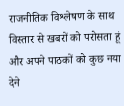राजनीतिक विश्लेषण के साथ विस्तार से खबरों को परोसता हूं और अपने पाठकों को कुछ नया देने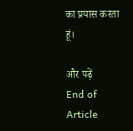का प्रयास करता हूं।

और पढ़ें
End of Article